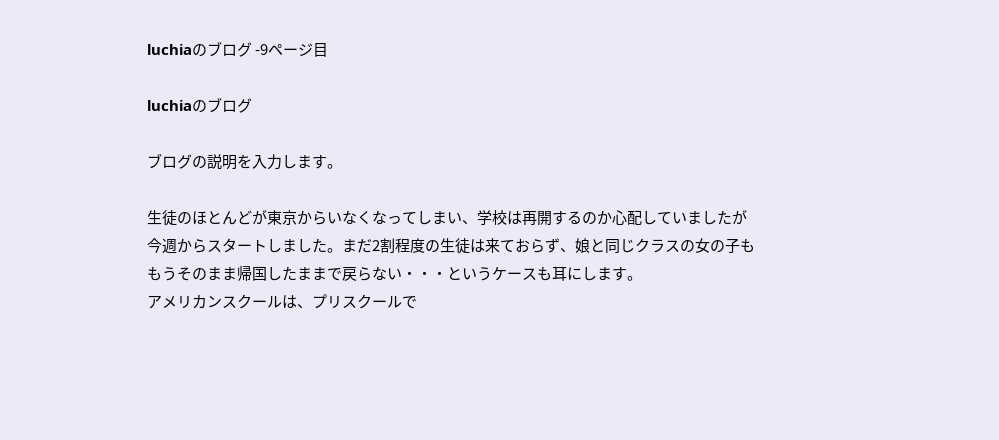luchiaのブログ -9ページ目

luchiaのブログ

ブログの説明を入力します。

生徒のほとんどが東京からいなくなってしまい、学校は再開するのか心配していましたが
今週からスタートしました。まだ2割程度の生徒は来ておらず、娘と同じクラスの女の子も
もうそのまま帰国したままで戻らない・・・というケースも耳にします。
アメリカンスクールは、プリスクールで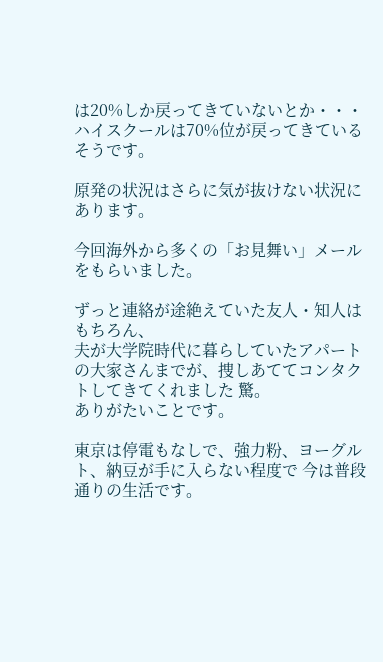は20%しか戻ってきていないとか・・・
ハイスクールは70%位が戻ってきているそうです。

原発の状況はさらに気が抜けない状況にあります。

今回海外から多くの「お見舞い」メールをもらいました。

ずっと連絡が途絶えていた友人・知人はもちろん、
夫が大学院時代に暮らしていたアパートの大家さんまでが、捜しあててコンタクトしてきてくれました 驚。
ありがたいことです。

東京は停電もなしで、強力粉、ヨーグルト、納豆が手に入らない程度で 今は普段通りの生活です。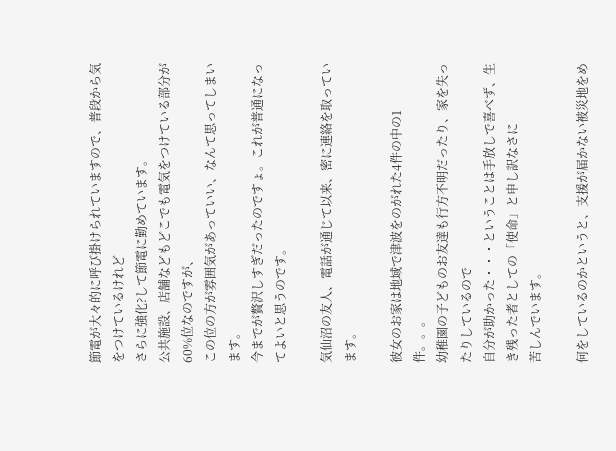節電が大々的に呼び掛けられていますので、普段から気をつけているけれど
さらに強化?して節電に勤めています。
公共施設、店舗などもどこでも電気をつけている部分が60%位なのですが、
この位の方が雰囲気があっていい、なんて思ってしまいます。
今までが贅沢しすぎだったのですょ。これが普通になってよいと思うのです。

気仙沼の友人、電話が通じて以来、密に連絡を取っています。

彼女のお家は地域で津波をのがれた4件の中の1件。。。
幼稚園の子どものお友達も行方不明だったり、家を失ったりしているので
自分が助かった・・・ということは手放しで喜べず、生き残った者としての「使命」と申し訳なさに
苦しんでいます。

何をしているのかというと、支援が届かない被災地をめ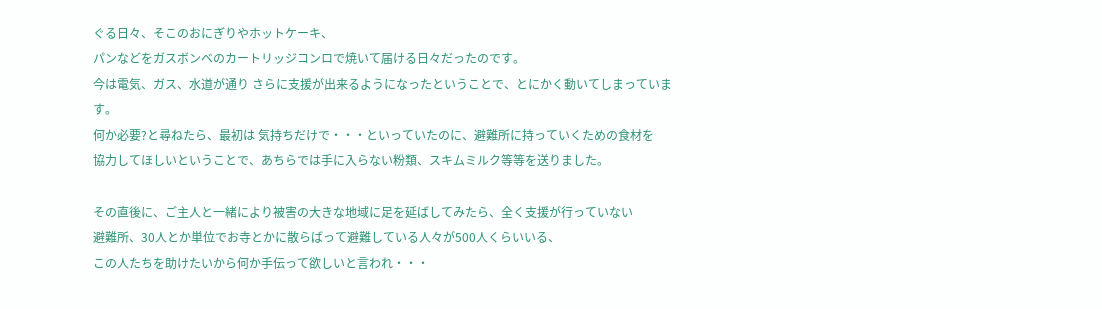ぐる日々、そこのおにぎりやホットケーキ、
パンなどをガスボンベのカートリッジコンロで焼いて届ける日々だったのです。
今は電気、ガス、水道が通り さらに支援が出来るようになったということで、とにかく動いてしまっています。
何か必要?と尋ねたら、最初は 気持ちだけで・・・といっていたのに、避難所に持っていくための食材を
協力してほしいということで、あちらでは手に入らない粉類、スキムミルク等等を送りました。

その直後に、ご主人と一緒により被害の大きな地域に足を延ばしてみたら、全く支援が行っていない
避難所、30人とか単位でお寺とかに散らばって避難している人々が500人くらいいる、
この人たちを助けたいから何か手伝って欲しいと言われ・・・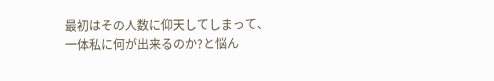最初はその人数に仰天してしまって、一体私に何が出来るのか?と悩ん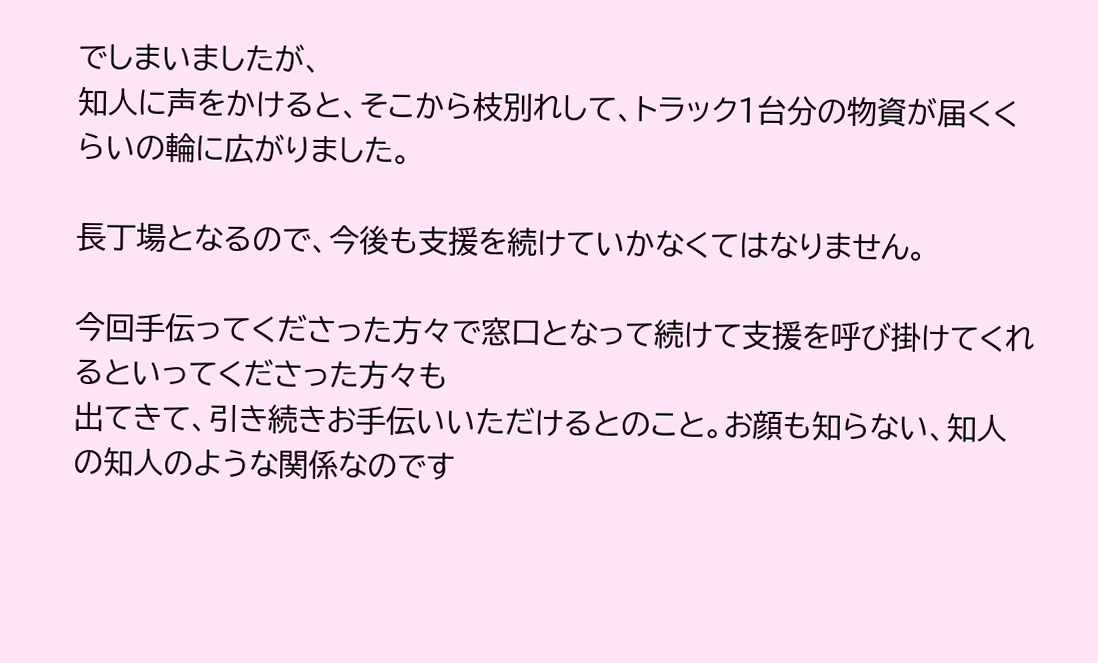でしまいましたが、
知人に声をかけると、そこから枝別れして、トラック1台分の物資が届くくらいの輪に広がりました。

長丁場となるので、今後も支援を続けていかなくてはなりません。

今回手伝ってくださった方々で窓口となって続けて支援を呼び掛けてくれるといってくださった方々も
出てきて、引き続きお手伝いいただけるとのこと。お顔も知らない、知人の知人のような関係なのです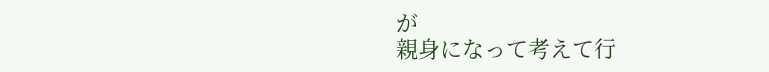が
親身になって考えて行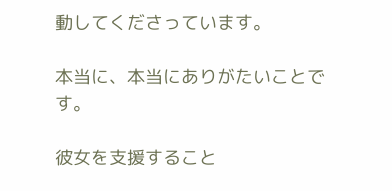動してくださっています。

本当に、本当にありがたいことです。

彼女を支援すること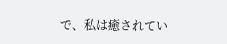で、私は癒されてい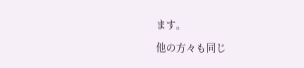ます。
他の方々も同じ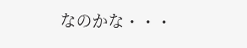なのかな・・・